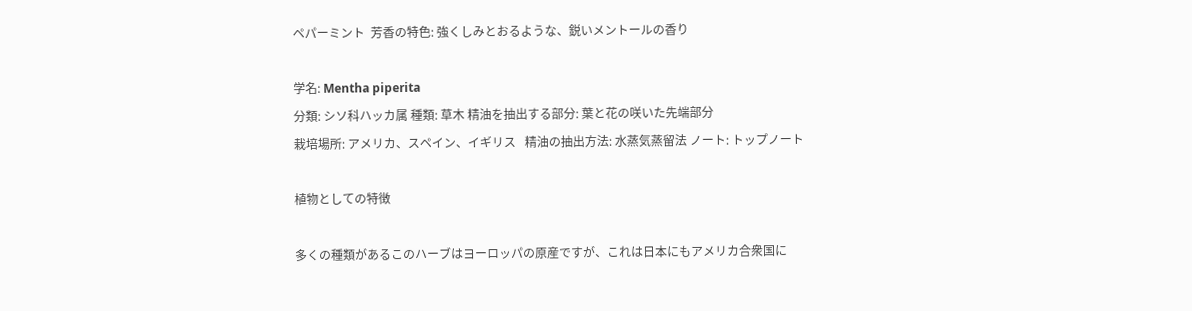ペパーミント  芳香の特色: 強くしみとおるような、鋭いメントールの香り

学名: Mentha piperita
分類: シソ科ハッカ属 種類: 草木 精油を抽出する部分: 葉と花の咲いた先端部分
栽培場所: アメリカ、スペイン、イギリス   精油の抽出方法: 水蒸気蒸留法 ノート: トップノート

植物としての特徴

多くの種類があるこのハーブはヨーロッパの原産ですが、これは日本にもアメリカ合衆国に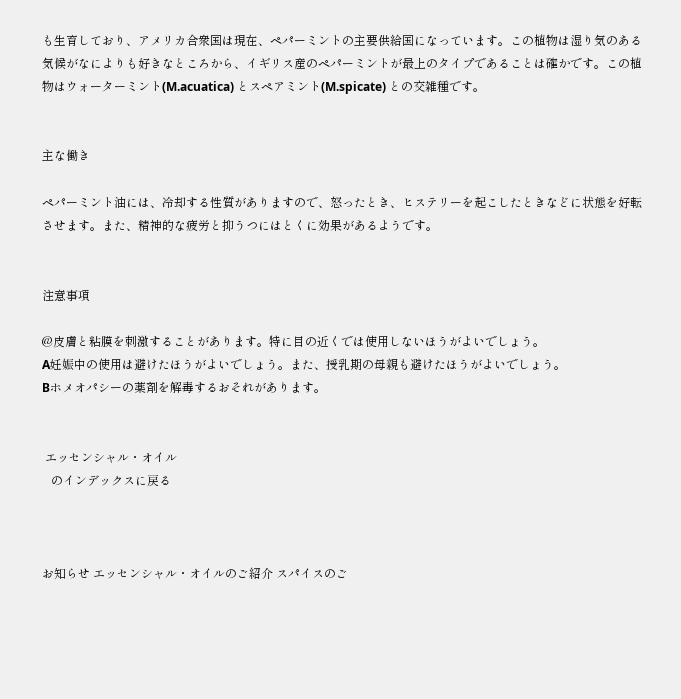も生育しており、アメリカ合衆国は現在、ペパーミントの主要供給国になっています。この植物は湿り気のある気候がなによりも好きなところから、イギリス産のペパーミントが最上のタイプであることは確かです。この植物はウォーターミント(M.acuatica) とスペアミント(M.spicate) との交雑種です。


主な働き

ペパーミント油には、冷却する性質がありますので、怒ったとき、ヒステリーを起こしたときなどに状態を好転させます。また、精神的な疲労と抑うつにはとくに効果があるようです。


注意事項

@皮膚と粘膜を刺激することがあります。特に目の近くでは使用しないほうがよいでしょう。
A妊娠中の使用は避けたほうがよいでしょう。また、授乳期の母親も避けたほうがよいでしょう。
Bホメオパシーの薬剤を解毒するおそれがあります。


 エッセンシャル・オイル
   のインデックスに戻る



お知らせ エッセンシャル・オイルのご紹介 スパイスのご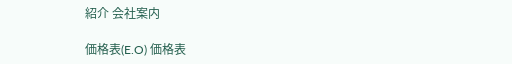紹介 会社案内

価格表(E.O) 価格表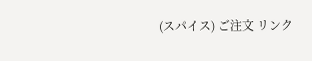(スパイス) ご注文 リンク